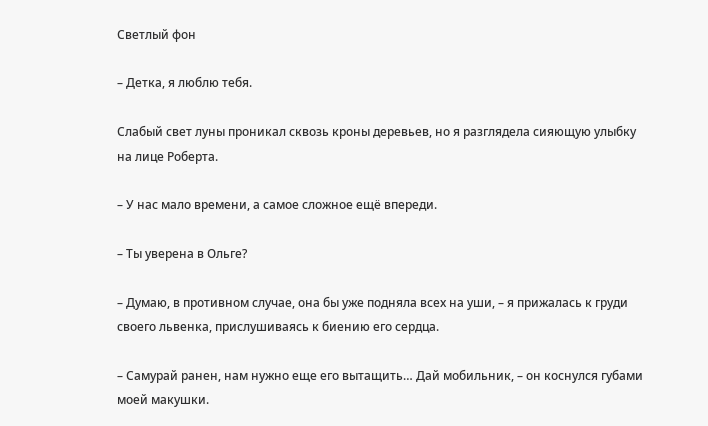Светлый фон

– Детка, я люблю тебя.

Слабый свет луны проникал сквозь кроны деревьев, но я разглядела сияющую улыбку на лице Роберта.

– У нас мало времени, а самое сложное ещё впереди.

– Ты уверена в Ольге?

– Думаю, в противном случае, она бы уже подняла всех на уши, – я прижалась к груди своего львенка, прислушиваясь к биению его сердца.

– Самурай ранен, нам нужно еще его вытащить… Дай мобильник, – он коснулся губами моей макушки.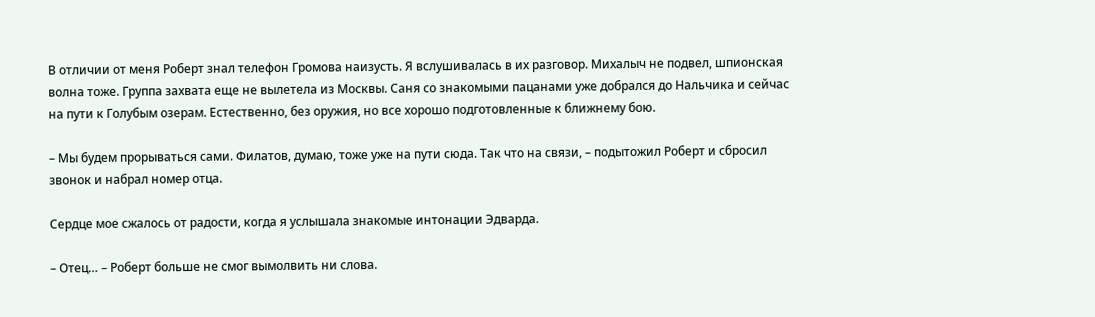В отличии от меня Роберт знал телефон Громова наизусть. Я вслушивалась в их разговор. Михалыч не подвел, шпионская волна тоже. Группа захвата еще не вылетела из Москвы. Саня со знакомыми пацанами уже добрался до Нальчика и сейчас на пути к Голубым озерам. Естественно, без оружия, но все хорошо подготовленные к ближнему бою.

– Мы будем прорываться сами. Филатов, думаю, тоже уже на пути сюда. Так что на связи, – подытожил Роберт и сбросил звонок и набрал номер отца.

Сердце мое сжалось от радости, когда я услышала знакомые интонации Эдварда.

– Отец… – Роберт больше не смог вымолвить ни слова.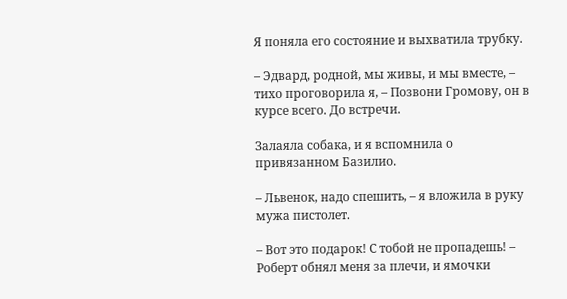Я поняла его состояние и выхватила трубку.

– Эдвард, родной, мы живы, и мы вместе, – тихо проговорила я, – Позвони Громову, он в курсе всего. До встречи.

Залаяла собака, и я вспомнила о привязанном Базилио.

– Львенок, надо спешить, – я вложила в руку мужа пистолет.

– Вот это подарок! С тобой не пропадешь! – Роберт обнял меня за плечи, и ямочки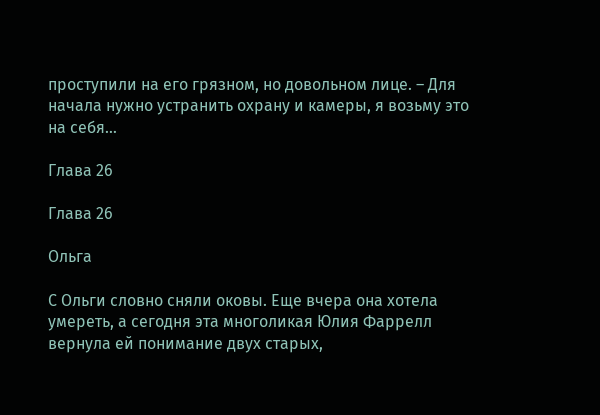проступили на его грязном, но довольном лице. – Для начала нужно устранить охрану и камеры, я возьму это на себя…

Глава 26

Глава 26

Ольга

С Ольги словно сняли оковы. Еще вчера она хотела умереть, а сегодня эта многоликая Юлия Фаррелл вернула ей понимание двух старых,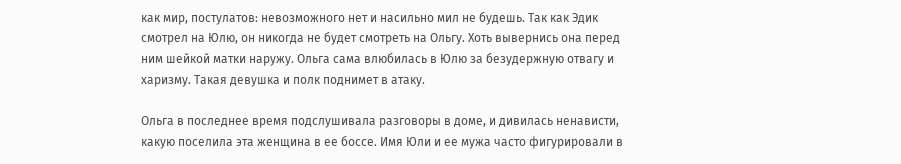как мир, постулатов: невозможного нет и насильно мил не будешь. Так как Эдик смотрел на Юлю, он никогда не будет смотреть на Ольгу. Хоть вывернись она перед ним шейкой матки наружу. Ольга сама влюбилась в Юлю за безудержную отвагу и харизму. Такая девушка и полк поднимет в атаку.

Ольга в последнее время подслушивала разговоры в доме, и дивилась ненависти, какую поселила эта женщина в ее боссе. Имя Юли и ее мужа часто фигурировали в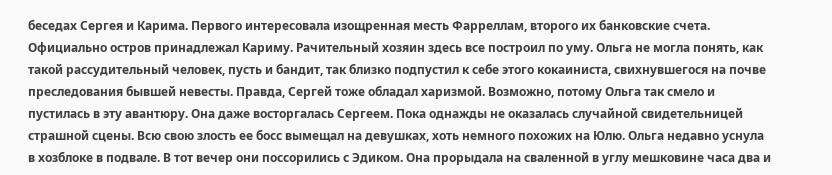беседах Сергея и Карима. Первого интересовала изощренная месть Фарреллам, второго их банковские счета. Официально остров принадлежал Кариму. Рачительный хозяин здесь все построил по уму. Ольга не могла понять, как такой рассудительный человек, пусть и бандит, так близко подпустил к себе этого кокаиниста, свихнувшегося на почве преследования бывшей невесты. Правда, Сергей тоже обладал харизмой. Возможно, потому Ольга так смело и пустилась в эту авантюру. Она даже восторгалась Сергеем. Пока однажды не оказалась случайной свидетельницей страшной сцены. Всю свою злость ее босс вымещал на девушках, хоть немного похожих на Юлю. Ольга недавно уснула в хозблоке в подвале. В тот вечер они поссорились с Эдиком. Она прорыдала на сваленной в углу мешковине часа два и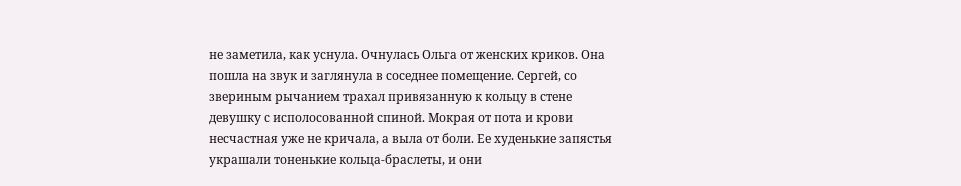не заметила, как уснула. Очнулась Ольга от женских криков. Она пошла на звук и заглянула в соседнее помещение. Сергей, со звериным рычанием трахал привязанную к кольцу в стене девушку с исполосованной спиной. Мокрая от пота и крови несчастная уже не кричала, а выла от боли. Ее худенькие запястья украшали тоненькие кольца-браслеты, и они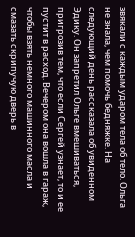звякали с каждым ударом тела об тело. Ольга не знала, чем помочь бедняжке. На следующий день рассказала об увиденном Эдику. Он запретил Ольге вмешиваться, пригрозив тем, что если Сергей узнает, то и ее пустит в расход. Вечером она вошла в гараж, чтобы взять немного машинного масла и смазать скрипучую дверь в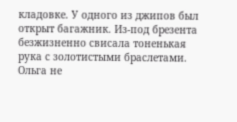кладовке. У одного из джипов был открыт багажник. Из-под брезента безжизненно свисала тоненькая рука с золотистыми браслетами. Ольга не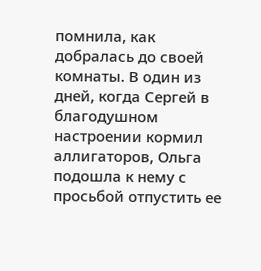помнила, как добралась до своей комнаты. В один из дней, когда Сергей в благодушном настроении кормил аллигаторов, Ольга подошла к нему с просьбой отпустить ее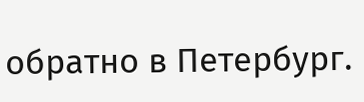обратно в Петербург.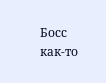Босс как-то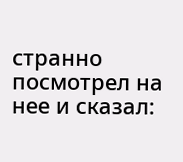странно посмотрел на нее и сказал: